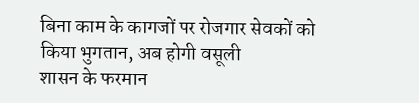बिना काम के कागजों पर रोजगार सेवकों को किया भुगतान, अब होगी वसूली
शासन के फरमान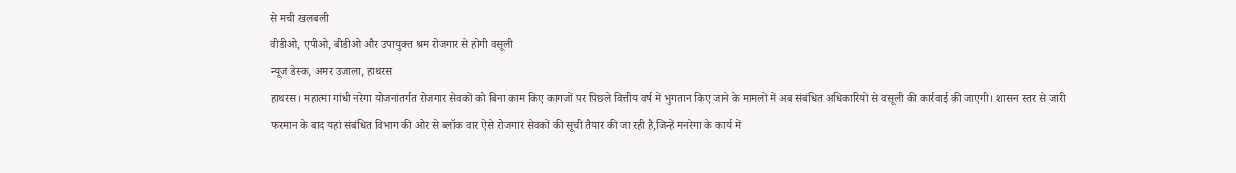से मची खलबली
वीडीओ, एपीओ, बीडीओ और उपायुक्त श्रम रोजगार से होगी वसूली
न्यूज डेस्क, अमर उजाला, हाथरस
हाथरस। महात्मा गांधी नरेगा योजनांतर्गत रोजगार सेवकों को बिना काम किए कागजों पर पिछले वित्तीय वर्ष में भुगतान किए जाने के मामलों में अब संबंधित अधिकारियों से वसूली की कार्रवाई की जाएगी। शासन स्तर से जारी फरमान के बाद यहां संबंधित विभाग की ओर से ब्लॉक वार ऐसे रोजगार सेवकों की सूची तैयार की जा रही है,जिन्हें मनरेगा के कार्य में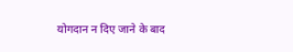योगदान न दिए जाने के बाद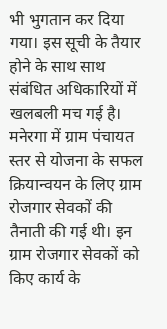भी भुगतान कर दिया गया। इस सूची के तैयार होने के साथ साथ संबंधित अधिकारियों में खलबली मच गई है।
मनेरगा में ग्राम पंचायत स्तर से योजना के सफल क्रियान्वयन के लिए ग्राम रोजगार सेवकों की तैनाती की गई थी। इन ग्राम रोजगार सेवकों को किए कार्य के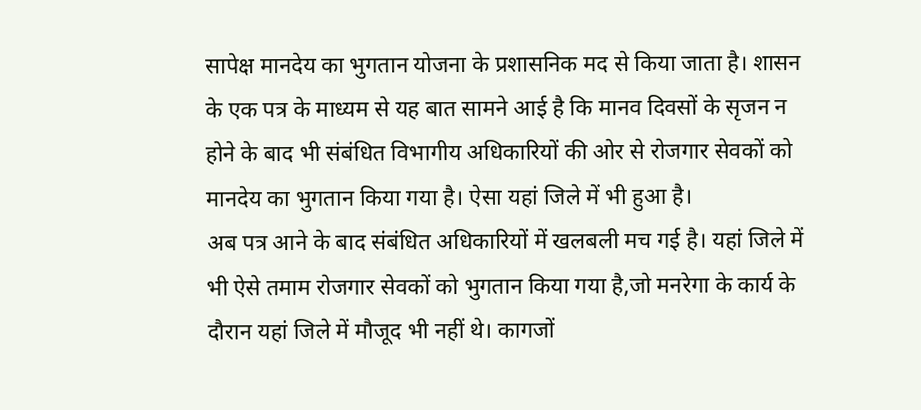सापेक्ष मानदेय का भुगतान योजना के प्रशासनिक मद से किया जाता है। शासन के एक पत्र के माध्यम से यह बात सामने आई है कि मानव दिवसों के सृजन न होने के बाद भी संबंधित विभागीय अधिकारियों की ओर से रोजगार सेवकों को मानदेय का भुगतान किया गया है। ऐसा यहां जिले में भी हुआ है।
अब पत्र आने के बाद संबंधित अधिकारियों में खलबली मच गई है। यहां जिले में भी ऐसे तमाम रोजगार सेवकों को भुगतान किया गया है,जो मनरेगा के कार्य के दौरान यहां जिले में मौजूद भी नहीं थे। कागजों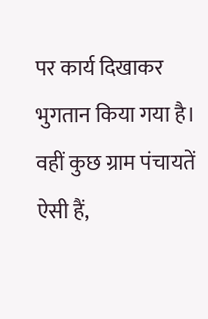पर कार्य दिखाकर भुगतान किया गया है। वहीं कुछ ग्राम पंचायतें ऐसी हैं,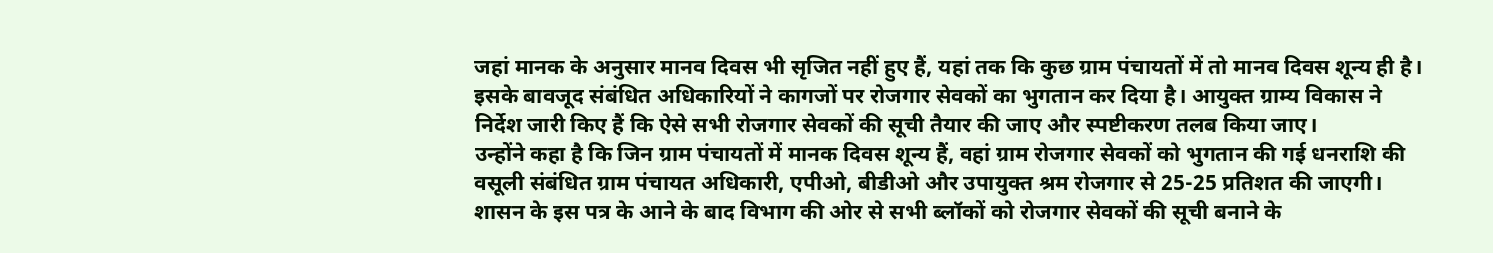जहां मानक के अनुसार मानव दिवस भी सृजित नहीं हुए हैं, यहां तक कि कुछ ग्राम पंचायतों में तो मानव दिवस शून्य ही है। इसके बावजूद संबंधित अधिकारियों ने कागजों पर रोजगार सेवकों का भुगतान कर दिया है। आयुक्त ग्राम्य विकास ने निर्देश जारी किए हैं कि ऐसे सभी रोजगार सेवकों की सूची तैयार की जाए और स्पष्टीकरण तलब किया जाए।
उन्होंने कहा है कि जिन ग्राम पंचायतों में मानक दिवस शून्य हैं, वहां ग्राम रोजगार सेवकों को भुगतान की गई धनराशि की वसूली संबंधित ग्राम पंचायत अधिकारी, एपीओ, बीडीओ और उपायुक्त श्रम रोजगार से 25-25 प्रतिशत की जाएगी। शासन के इस पत्र के आने के बाद विभाग की ओर से सभी ब्लॉकों को रोजगार सेवकों की सूची बनाने के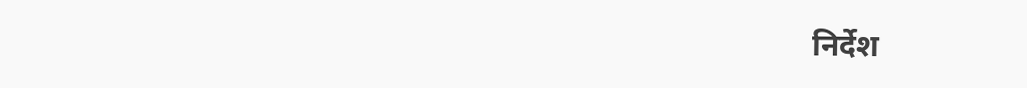निर्देश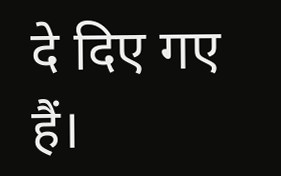दे दिए गए हैं।